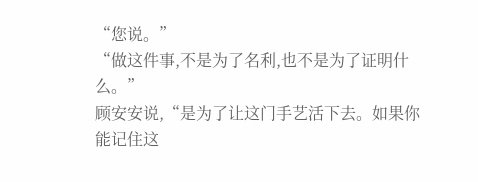“您说。”
“做这件事,不是为了名利,也不是为了证明什么。”
顾安安说,“是为了让这门手艺活下去。如果你能记住这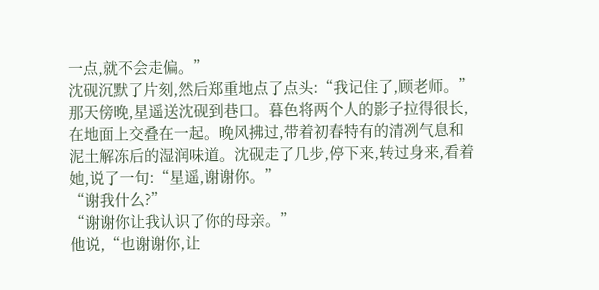一点,就不会走偏。”
沈砚沉默了片刻,然后郑重地点了点头:“我记住了,顾老师。”
那天傍晚,星遥送沈砚到巷口。暮色将两个人的影子拉得很长,在地面上交叠在一起。晚风拂过,带着初春特有的清冽气息和泥土解冻后的湿润味道。沈砚走了几步,停下来,转过身来,看着她,说了一句:“星遥,谢谢你。”
“谢我什么?”
“谢谢你让我认识了你的母亲。”
他说,“也谢谢你,让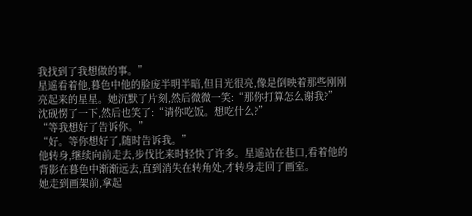我找到了我想做的事。”
星遥看着他,暮色中他的脸庞半明半暗,但目光很亮,像是倒映着那些刚刚亮起来的星星。她沉默了片刻,然后微微一笑:“那你打算怎么谢我?”
沈砚愣了一下,然后也笑了:“请你吃饭。想吃什么?”
“等我想好了告诉你。”
“好。等你想好了,随时告诉我。”
他转身,继续向前走去,步伐比来时轻快了许多。星遥站在巷口,看着他的背影在暮色中渐渐远去,直到消失在转角处,才转身走回了画室。
她走到画架前,拿起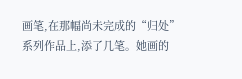画笔,在那幅尚未完成的“归处”
系列作品上,添了几笔。她画的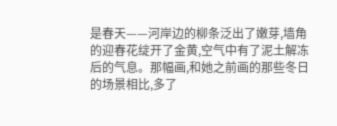是春天——河岸边的柳条泛出了嫩芽,墙角的迎春花绽开了金黄,空气中有了泥土解冻后的气息。那幅画,和她之前画的那些冬日的场景相比,多了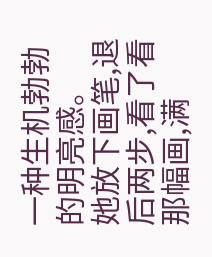一种生机勃勃的明亮感。
她放下画笔,退后两步,看了看那幅画,满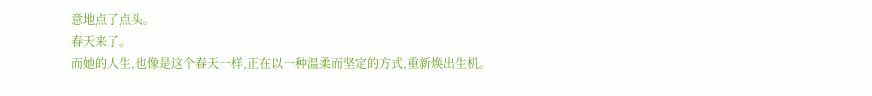意地点了点头。
春天来了。
而她的人生,也像是这个春天一样,正在以一种温柔而坚定的方式,重新焕出生机。